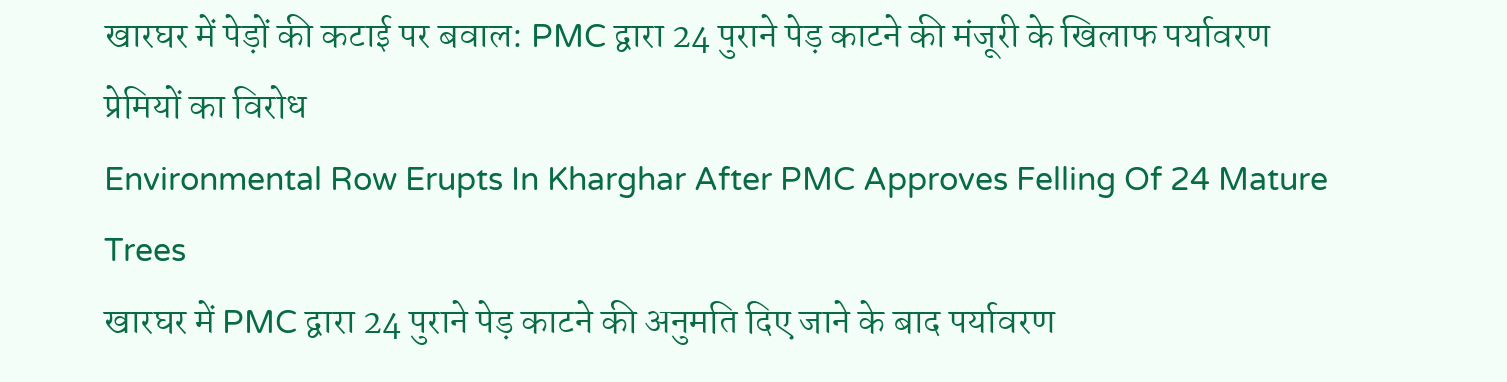खारघर में पेड़ों की कटाई पर बवाल: PMC द्वारा 24 पुराने पेड़ काटने की मंजूरी के खिलाफ पर्यावरण प्रेमियों का विरोध
Environmental Row Erupts In Kharghar After PMC Approves Felling Of 24 Mature Trees
खारघर में PMC द्वारा 24 पुराने पेड़ काटने की अनुमति दिए जाने के बाद पर्यावरण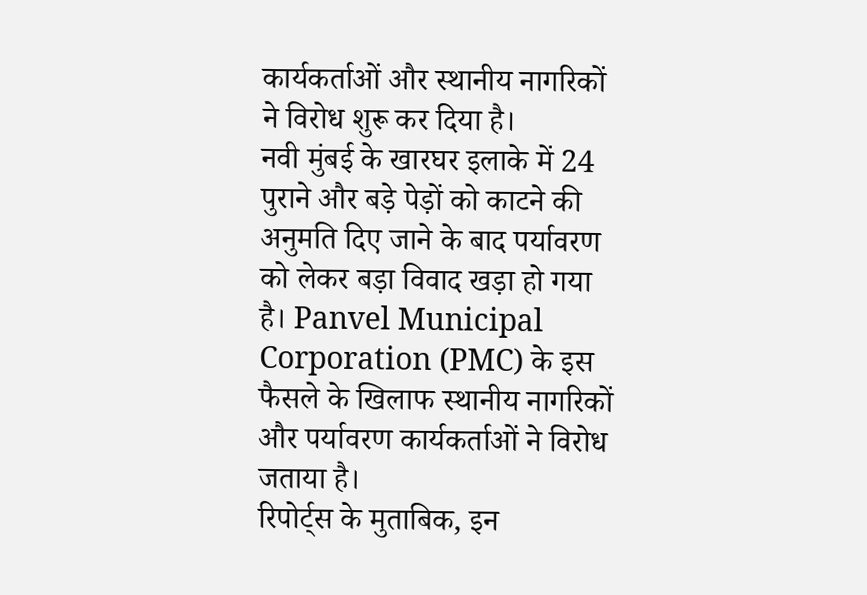कार्यकर्ताओं और स्थानीय नागरिकों ने विरोध शुरू कर दिया है।
नवी मुंबई के खारघर इलाके में 24 पुराने और बड़े पेड़ों को काटने की अनुमति दिए जाने के बाद पर्यावरण को लेकर बड़ा विवाद खड़ा हो गया है। Panvel Municipal Corporation (PMC) के इस फैसले के खिलाफ स्थानीय नागरिकों और पर्यावरण कार्यकर्ताओं ने विरोध जताया है।
रिपोर्ट्स के मुताबिक, इन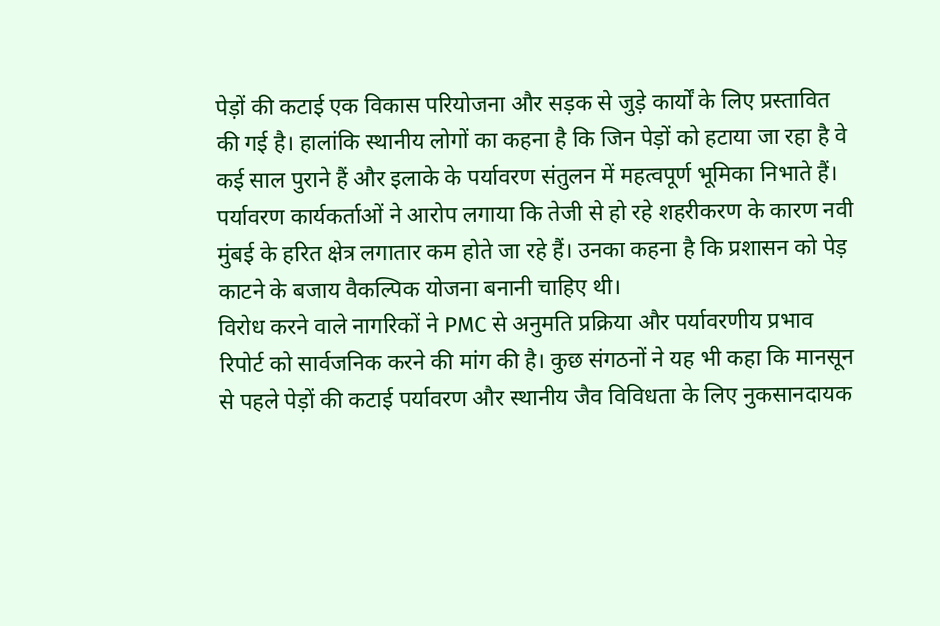पेड़ों की कटाई एक विकास परियोजना और सड़क से जुड़े कार्यों के लिए प्रस्तावित की गई है। हालांकि स्थानीय लोगों का कहना है कि जिन पेड़ों को हटाया जा रहा है वे कई साल पुराने हैं और इलाके के पर्यावरण संतुलन में महत्वपूर्ण भूमिका निभाते हैं।
पर्यावरण कार्यकर्ताओं ने आरोप लगाया कि तेजी से हो रहे शहरीकरण के कारण नवी मुंबई के हरित क्षेत्र लगातार कम होते जा रहे हैं। उनका कहना है कि प्रशासन को पेड़ काटने के बजाय वैकल्पिक योजना बनानी चाहिए थी।
विरोध करने वाले नागरिकों ने PMC से अनुमति प्रक्रिया और पर्यावरणीय प्रभाव रिपोर्ट को सार्वजनिक करने की मांग की है। कुछ संगठनों ने यह भी कहा कि मानसून से पहले पेड़ों की कटाई पर्यावरण और स्थानीय जैव विविधता के लिए नुकसानदायक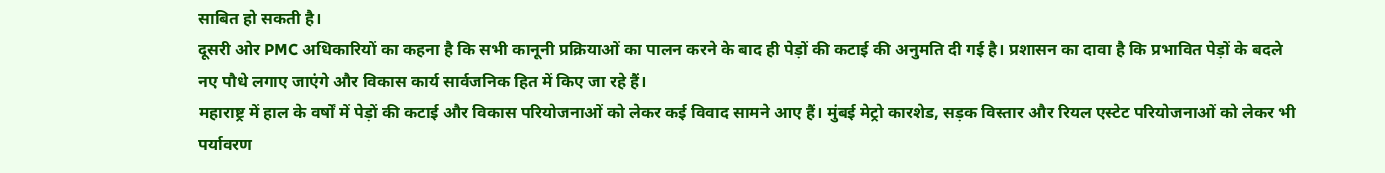साबित हो सकती है।
दूसरी ओर PMC अधिकारियों का कहना है कि सभी कानूनी प्रक्रियाओं का पालन करने के बाद ही पेड़ों की कटाई की अनुमति दी गई है। प्रशासन का दावा है कि प्रभावित पेड़ों के बदले नए पौधे लगाए जाएंगे और विकास कार्य सार्वजनिक हित में किए जा रहे हैं।
महाराष्ट्र में हाल के वर्षों में पेड़ों की कटाई और विकास परियोजनाओं को लेकर कई विवाद सामने आए हैं। मुंबई मेट्रो कारशेड, सड़क विस्तार और रियल एस्टेट परियोजनाओं को लेकर भी पर्यावरण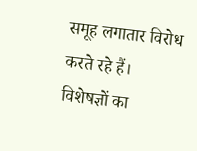समूह लगातार विरोध करते रहे हैं।
विशेषज्ञों का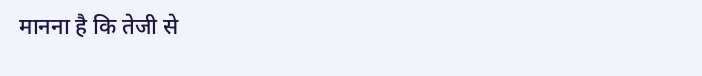मानना है कि तेजी से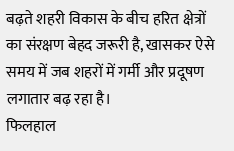बढ़ते शहरी विकास के बीच हरित क्षेत्रों का संरक्षण बेहद जरूरी है, खासकर ऐसे समय में जब शहरों में गर्मी और प्रदूषण लगातार बढ़ रहा है।
फिलहाल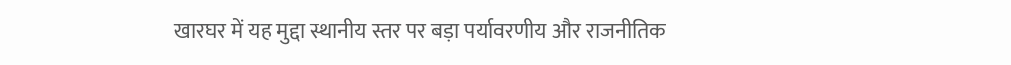खारघर में यह मुद्दा स्थानीय स्तर पर बड़ा पर्यावरणीय और राजनीतिक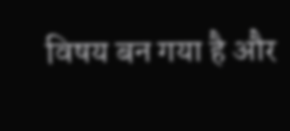विषय बन गया है और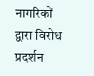नागरिकों द्वारा विरोध प्रदर्शन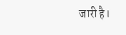जारी है।